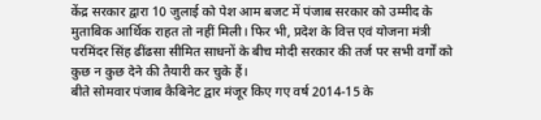केंद्र सरकार द्वारा 10 जुलाई को पेश आम बजट में पंजाब सरकार को उम्मीद के मुताबिक आर्थिक राहत तो नहीं मिली। फिर भी, प्रदेश के वित्त एवं योजना मंत्री परमिंदर सिंह ढींढसा सीमित साधनों के बीच मोदी सरकार की तर्ज पर सभी वर्गों को कुछ न कुछ देने की तैयारी कर चुके हैं।
बीते सोमवार पंजाब कैबिनेट द्वार मंजूर किए गए वर्ष 2014-15 के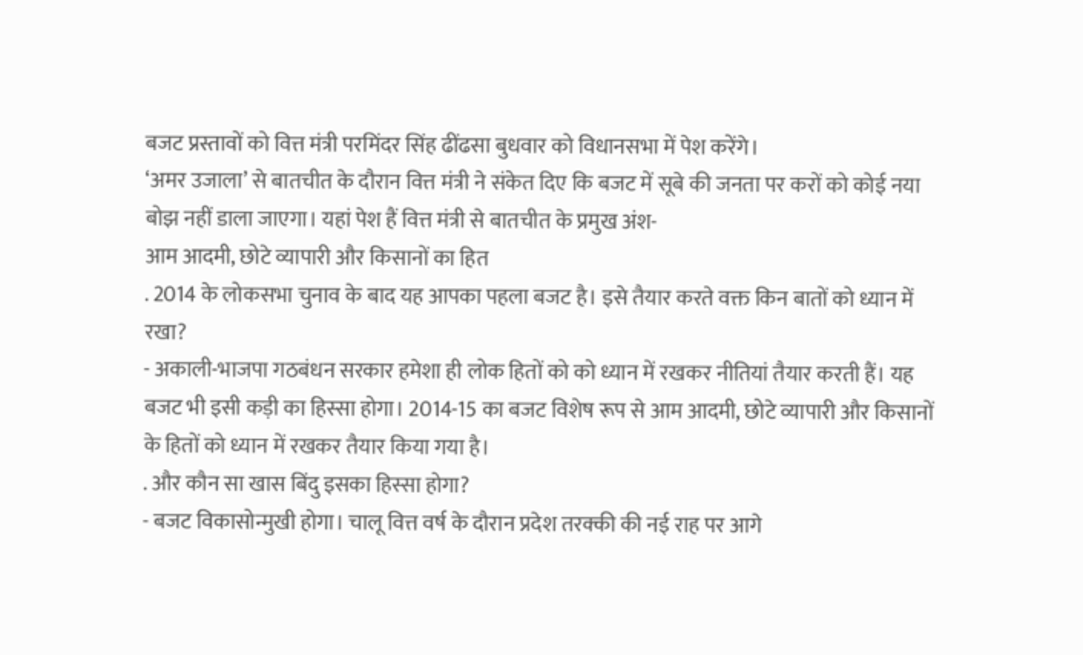बजट प्रस्तावों को वित्त मंत्री परमिंदर सिंह ढींढसा बुधवार को विधानसभा में पेश करेंगे।
‘अमर उजाला’ से बातचीत के दौरान वित्त मंत्री ने संकेत दिए कि बजट में सूबे की जनता पर करों को कोई नया बोझ नहीं डाला जाएगा। यहां पेश हैं वित्त मंत्री से बातचीत के प्रमुख अंश-
आम आदमी, छोटे व्यापारी और किसानों का हित
. 2014 के लोकसभा चुनाव के बाद यह आपका पहला बजट है। इसे तैयार करते वक्त किन बातों को ध्यान में रखा?
- अकाली-भाजपा गठबंधन सरकार हमेशा ही लोक हितों को को ध्यान में रखकर नीतियां तैयार करती हैं। यह बजट भी इसी कड़ी का हिस्सा होगा। 2014-15 का बजट विशेष रूप से आम आदमी, छोटे व्यापारी और किसानों के हितों को ध्यान में रखकर तैयार किया गया है।
. और कौन सा खास बिंदु इसका हिस्सा होगा?
- बजट विकासोन्मुखी होगा। चालू वित्त वर्ष के दौरान प्रदेश तरक्की की नई राह पर आगे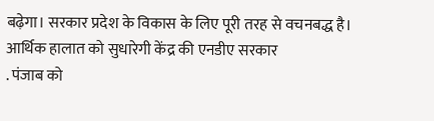बढ़ेगा। सरकार प्रदेश के विकास के लिए पूरी तरह से वचनबद्ध है।
आर्थिक हालात को सुधारेगी केंद्र की एनडीए सरकार
. पंजाब को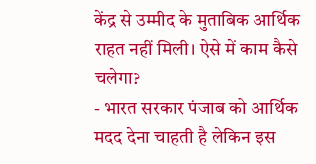केंद्र से उम्मीद के मुताबिक आर्थिक राहत नहीं मिली। ऐसे में काम कैसे चलेगा?
- भारत सरकार पंजाब को आर्थिक मदद देना चाहती है लेकिन इस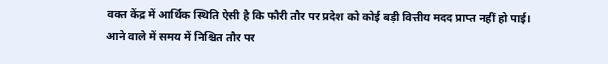वक्त केंद्र में आर्थिक स्थिति ऐसी है कि फौरी तौर पर प्रदेश को कोई बड़ी वित्तीय मदद प्राप्त नहीं हो पाई। आने वाले में समय में निश्चित तौर पर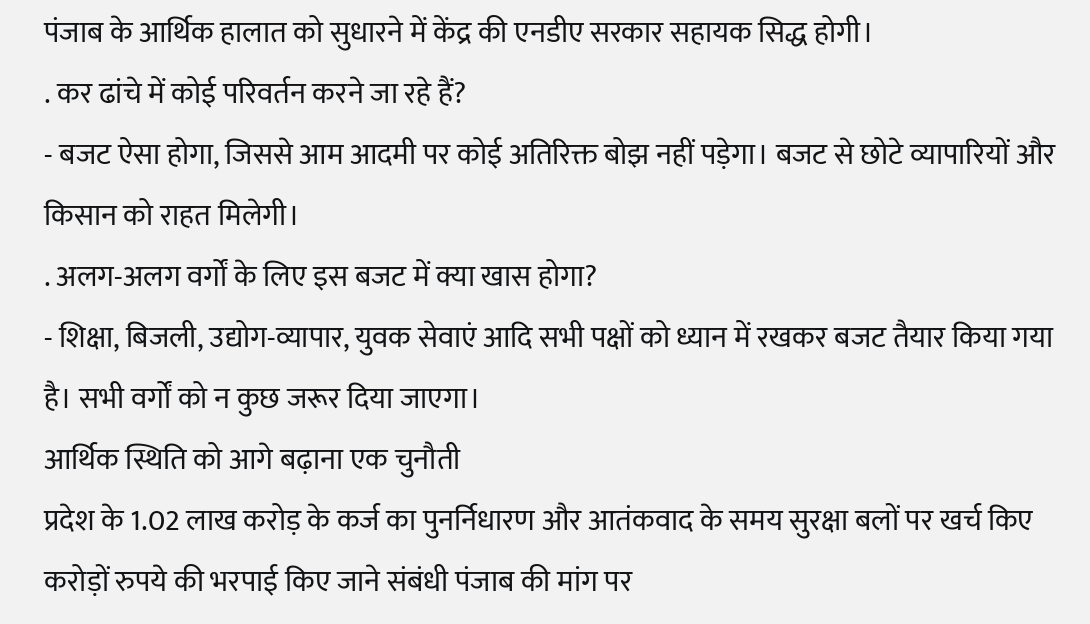पंजाब के आर्थिक हालात को सुधारने में केंद्र की एनडीए सरकार सहायक सिद्ध होगी।
. कर ढांचे में कोई परिवर्तन करने जा रहे हैं?
- बजट ऐसा होगा, जिससे आम आदमी पर कोई अतिरिक्त बोझ नहीं पड़ेगा। बजट से छोटे व्यापारियों और किसान को राहत मिलेगी।
. अलग-अलग वर्गों के लिए इस बजट में क्या खास होगा?
- शिक्षा, बिजली, उद्योग-व्यापार, युवक सेवाएं आदि सभी पक्षों को ध्यान में रखकर बजट तैयार किया गया है। सभी वर्गों को न कुछ जरूर दिया जाएगा।
आर्थिक स्थिति को आगे बढ़ाना एक चुनौती
प्रदेश के 1.02 लाख करोड़ के कर्ज का पुनर्निधारण और आतंकवाद के समय सुरक्षा बलों पर खर्च किए करोड़ों रुपये की भरपाई किए जाने संबंधी पंजाब की मांग पर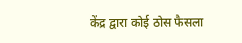केंद्र द्वारा कोई ठोस फैसला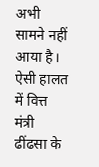अभी सामने नहीं आया है।
ऐसी हालत में वित्त मंत्री ढींढसा के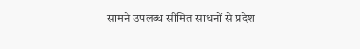सामने उपलब्ध सीमित साधनों से प्रदेश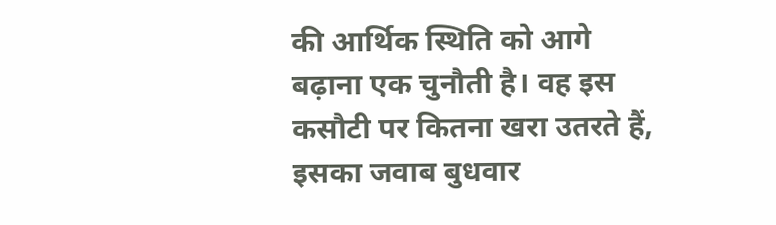की आर्थिक स्थिति को आगे बढ़ाना एक चुनौती है। वह इस कसौटी पर कितना खरा उतरते हैं, इसका जवाब बुधवार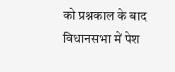को प्रश्नकाल के बाद विधानसभा में पेश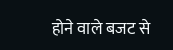होने वाले बजट से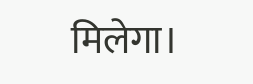मिलेगा।